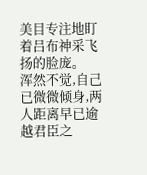美目专注地盯着吕布神采飞扬的脸庞。
浑然不觉,自己已微微倾身,两人距离早已逾越君臣之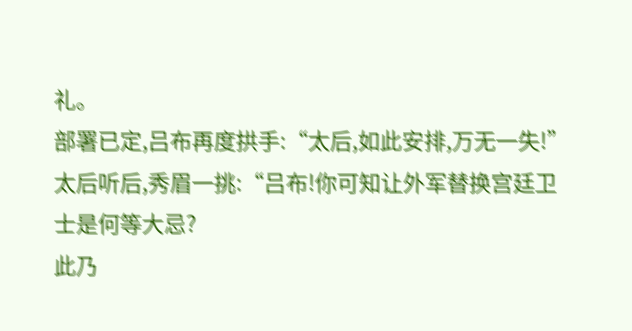礼。
部署已定,吕布再度拱手:“太后,如此安排,万无一失!”
太后听后,秀眉一挑:“吕布!你可知让外军替换宫廷卫士是何等大忌?
此乃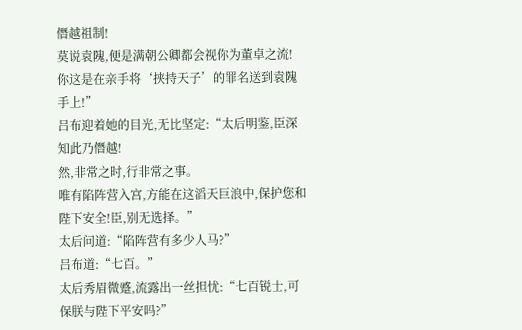僭越祖制!
莫说袁隗,便是满朝公卿都会视你为董卓之流!
你这是在亲手将‘挟持天子’的罪名送到袁隗手上!”
吕布迎着她的目光,无比坚定:“太后明鉴,臣深知此乃僭越!
然,非常之时,行非常之事。
唯有陷阵营入宫,方能在这滔天巨浪中,保护您和陛下安全!臣,别无选择。”
太后问道:“陷阵营有多少人马?”
吕布道:“七百。”
太后秀眉微蹙,流露出一丝担忧:“七百锐士,可保朕与陛下平安吗?”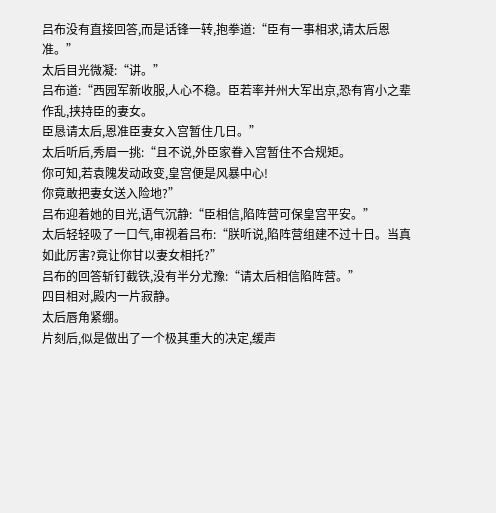吕布没有直接回答,而是话锋一转,抱拳道:“臣有一事相求,请太后恩准。”
太后目光微凝:“讲。”
吕布道:“西园军新收服,人心不稳。臣若率并州大军出京,恐有宵小之辈作乱,挟持臣的妻女。
臣恳请太后,恩准臣妻女入宫暂住几日。”
太后听后,秀眉一挑:“且不说,外臣家眷入宫暂住不合规矩。
你可知,若袁隗发动政变,皇宫便是风暴中心!
你竟敢把妻女送入险地?”
吕布迎着她的目光,语气沉静:“臣相信,陷阵营可保皇宫平安。”
太后轻轻吸了一口气,审视着吕布:“朕听说,陷阵营组建不过十日。当真如此厉害?竟让你甘以妻女相托?”
吕布的回答斩钉截铁,没有半分尤豫:“请太后相信陷阵营。”
四目相对,殿内一片寂静。
太后唇角紧绷。
片刻后,似是做出了一个极其重大的决定,缓声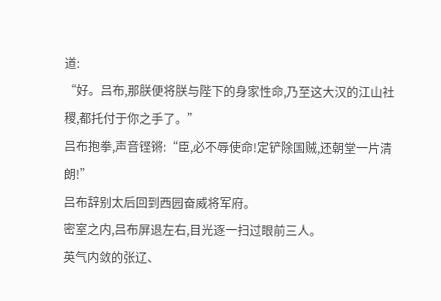道:
“好。吕布,那朕便将朕与陛下的身家性命,乃至这大汉的江山社稷,都托付于你之手了。”
吕布抱拳,声音铿锵:“臣,必不辱使命!定铲除国贼,还朝堂一片清朗!”
吕布辞别太后回到西园奋威将军府。
密室之内,吕布屏退左右,目光逐一扫过眼前三人。
英气内敛的张辽、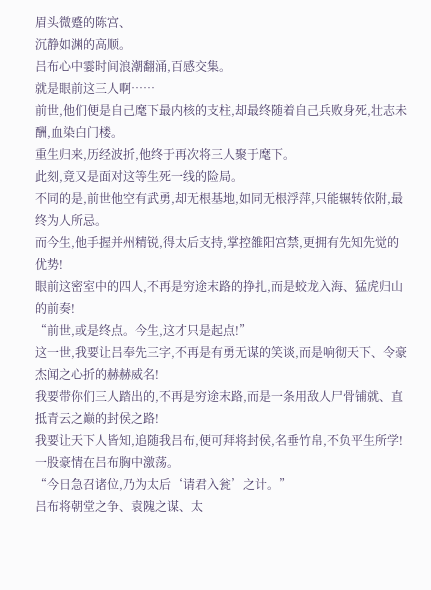眉头微蹙的陈宫、
沉静如渊的高顺。
吕布心中霎时间浪潮翻涌,百感交集。
就是眼前这三人啊……
前世,他们便是自己麾下最内核的支柱,却最终随着自己兵败身死,壮志未酬,血染白门楼。
重生归来,历经波折,他终于再次将三人聚于麾下。
此刻,竟又是面对这等生死一线的险局。
不同的是,前世他空有武勇,却无根基地,如同无根浮萍,只能辗转依附,最终为人所忌。
而今生,他手握并州精锐,得太后支持,掌控雒阳宫禁,更拥有先知先觉的优势!
眼前这密室中的四人,不再是穷途末路的挣扎,而是蛟龙入海、猛虎归山的前奏!
“前世,或是终点。今生,这才只是起点!”
这一世,我要让吕奉先三字,不再是有勇无谋的笑谈,而是响彻天下、令豪杰闻之心折的赫赫威名!
我要带你们三人踏出的,不再是穷途末路,而是一条用敌人尸骨铺就、直抵青云之巅的封侯之路!
我要让天下人皆知,追随我吕布,便可拜将封侯,名垂竹帛,不负平生所学!
一股豪情在吕布胸中激荡。
“今日急召诸位,乃为太后‘请君入瓮’之计。”
吕布将朝堂之争、袁隗之谋、太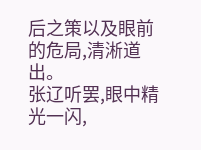后之策以及眼前的危局,清淅道出。
张辽听罢,眼中精光一闪,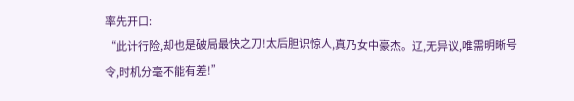率先开口:
“此计行险,却也是破局最快之刀!太后胆识惊人,真乃女中豪杰。辽,无异议,唯需明晰号令,时机分毫不能有差!”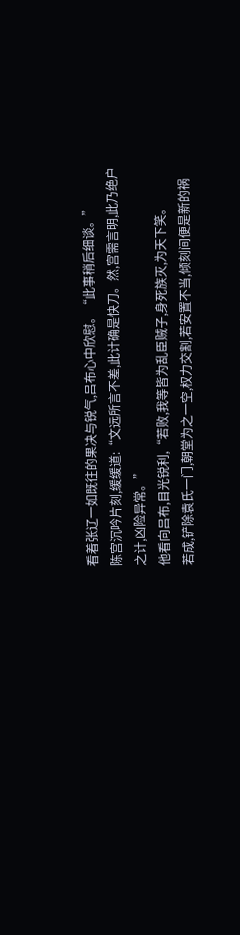看着张辽一如既往的果决与锐气,吕布心中欣慰。“此事稍后细谈。”
陈宫沉吟片刻,缓缓道:“文远所言不差,此计确是快刀。然,宫需言明,此乃绝户之计,凶险异常。”
他看向吕布,目光锐利,“若败,我等皆为乱臣贼子,身死族灭,为天下笑。
若成,铲除袁氏一门,朝堂为之一空,权力交割,若安置不当,倾刻间便是新的祸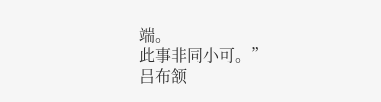端。
此事非同小可。”
吕布颔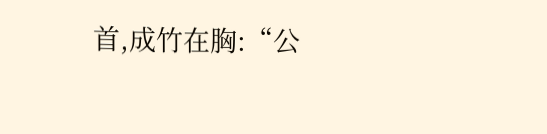首,成竹在胸:“公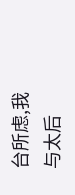台所虑,我与太后